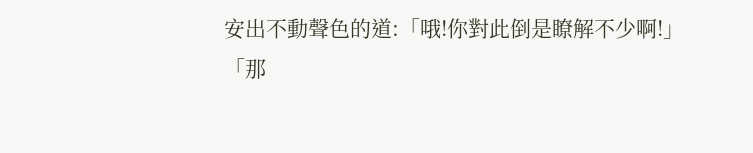安出不動聲色的道:「哦!你對此倒是瞭解不少啊!」
「那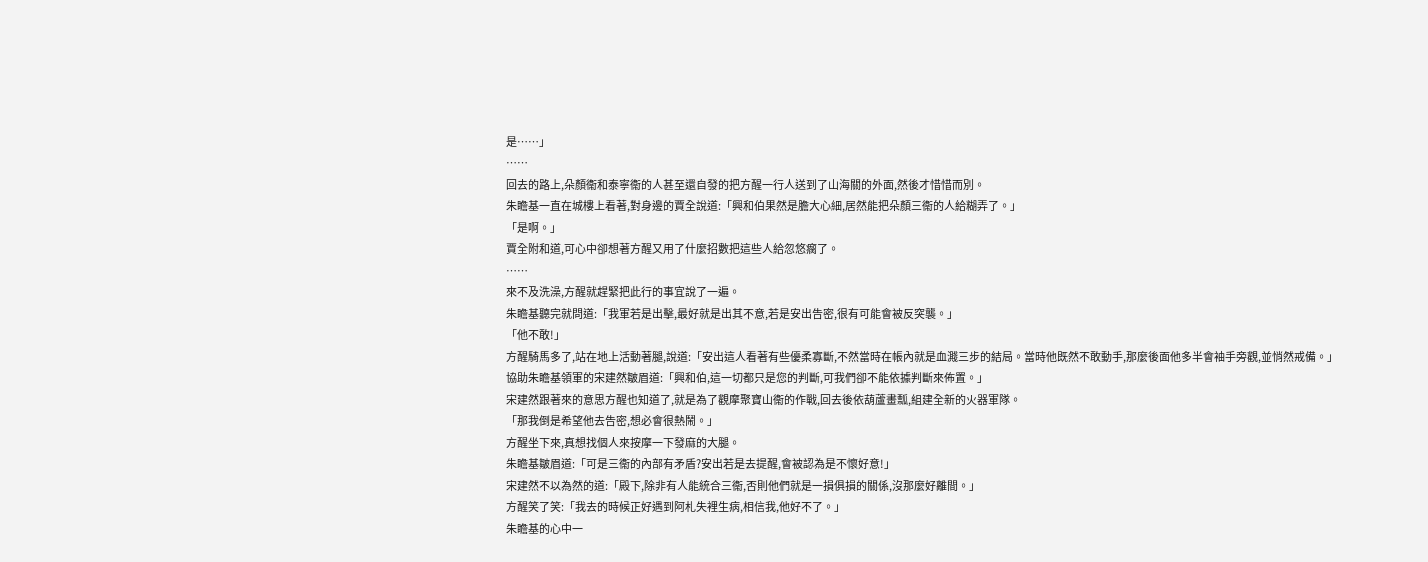是……」
……
回去的路上,朵顏衞和泰寧衞的人甚至還自發的把方醒一行人送到了山海關的外面,然後才惜惜而別。
朱瞻基一直在城樓上看著,對身邊的賈全說道:「興和伯果然是膽大心細,居然能把朵顏三衞的人給糊弄了。」
「是啊。」
賈全附和道,可心中卻想著方醒又用了什麼招數把這些人給忽悠瘸了。
……
來不及洗澡,方醒就趕緊把此行的事宜說了一遍。
朱瞻基聽完就問道:「我軍若是出擊,最好就是出其不意,若是安出告密,很有可能會被反突襲。」
「他不敢!」
方醒騎馬多了,站在地上活動著腿,說道:「安出這人看著有些優柔寡斷,不然當時在帳內就是血濺三步的結局。當時他既然不敢動手,那麼後面他多半會袖手旁觀,並悄然戒備。」
協助朱瞻基領軍的宋建然皺眉道:「興和伯,這一切都只是您的判斷,可我們卻不能依據判斷來佈置。」
宋建然跟著來的意思方醒也知道了,就是為了觀摩聚寶山衞的作戰,回去後依葫蘆畫瓢,組建全新的火器軍隊。
「那我倒是希望他去告密,想必會很熱鬧。」
方醒坐下來,真想找個人來按摩一下發麻的大腿。
朱瞻基皺眉道:「可是三衞的內部有矛盾?安出若是去提醒,會被認為是不懷好意!」
宋建然不以為然的道:「殿下,除非有人能統合三衞,否則他們就是一損俱損的關係,沒那麼好離間。」
方醒笑了笑:「我去的時候正好遇到阿札失裡生病,相信我,他好不了。」
朱瞻基的心中一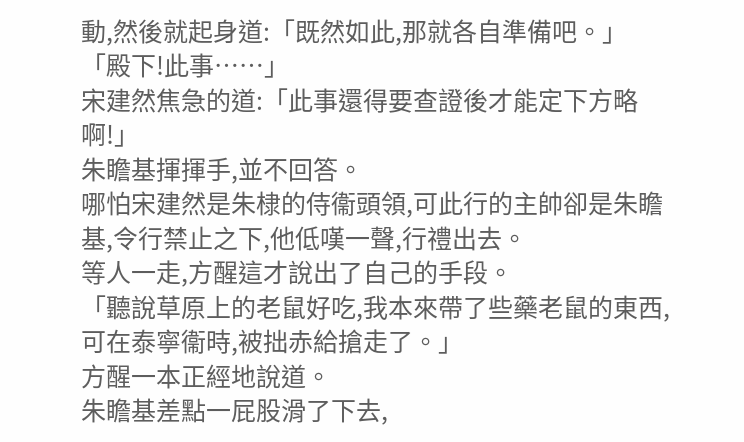動,然後就起身道:「既然如此,那就各自準備吧。」
「殿下!此事……」
宋建然焦急的道:「此事還得要查證後才能定下方略啊!」
朱瞻基揮揮手,並不回答。
哪怕宋建然是朱棣的侍衞頭領,可此行的主帥卻是朱瞻基,令行禁止之下,他低嘆一聲,行禮出去。
等人一走,方醒這才說出了自己的手段。
「聽說草原上的老鼠好吃,我本來帶了些藥老鼠的東西,可在泰寧衞時,被拙赤給搶走了。」
方醒一本正經地說道。
朱瞻基差點一屁股滑了下去,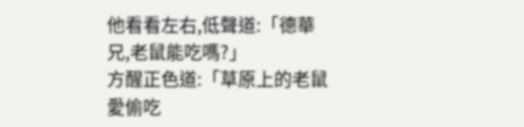他看看左右,低聲道:「德華兄,老鼠能吃嗎?」
方醒正色道:「草原上的老鼠愛偷吃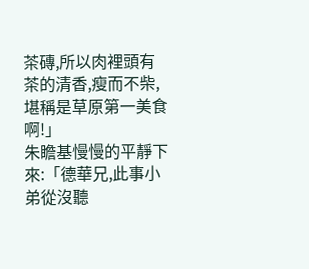茶磚,所以肉裡頭有茶的清香,瘦而不柴,堪稱是草原第一美食啊!」
朱瞻基慢慢的平靜下來:「德華兄,此事小弟從沒聽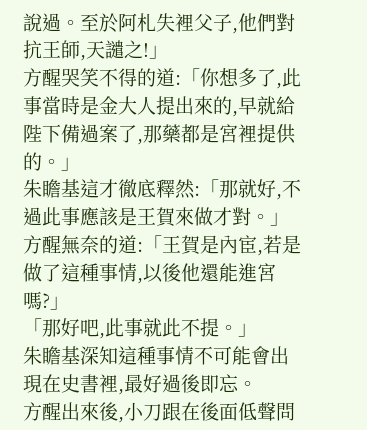說過。至於阿札失裡父子,他們對抗王師,天譴之!」
方醒哭笑不得的道:「你想多了,此事當時是金大人提出來的,早就給陛下備過案了,那藥都是宮裡提供的。」
朱瞻基這才徹底釋然:「那就好,不過此事應該是王賀來做才對。」
方醒無奈的道:「王賀是內宦,若是做了這種事情,以後他還能進宮嗎?」
「那好吧,此事就此不提。」
朱瞻基深知這種事情不可能會出現在史書裡,最好過後即忘。
方醒出來後,小刀跟在後面低聲問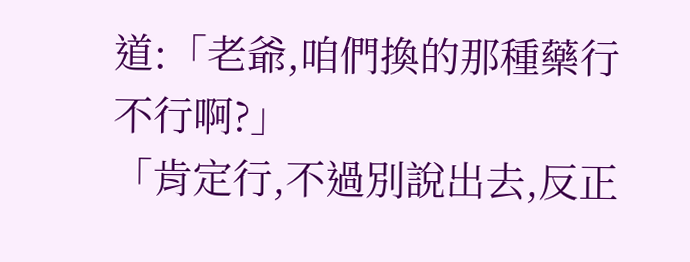道:「老爺,咱們換的那種藥行不行啊?」
「肯定行,不過別說出去,反正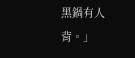黑鍋有人背。」